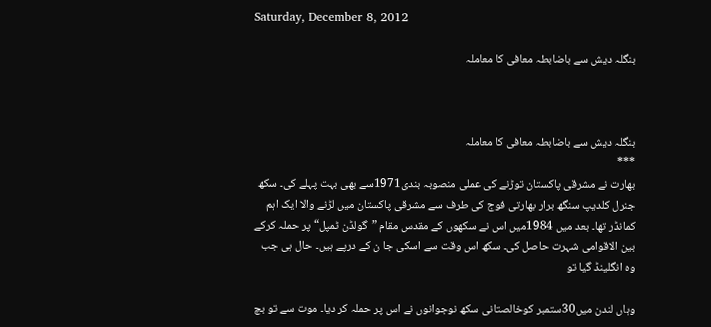Saturday, December 8, 2012

بنگلہ دیش سے باضابطہ معافی کا معاملہ



بنگلہ دیش سے باضابطہ معافی کا معاملہ
***
بھارت نے مشرقی پاکستان توڑنے کی عملی منصوبہ بندی1971سے بھی بہت پہلے کی۔ سکھ جنرل کلدیپ سنگھ برار بھارتی فوج کی طرف سے مشرقی پاکستان میں لڑنے والا ایک اہم کمانڈر تھا۔ بعد میں 1984میں اس نے سکھوں کے مقدس مقام ”گولڈن ٹمپل“ پر حملہ کرکے بین الاقوامی شہرت حاصل کی۔ سکھ اس وقت سے اسکی جا ن کے درپے ہیں۔ حال ہی جب وہ انگلینڈ گیا تو

وہاں لندن میں30ستمبر کوخالصتانی سکھ نوجوانوں نے اس پر حملہ کر دیا۔ موت سے تو بچ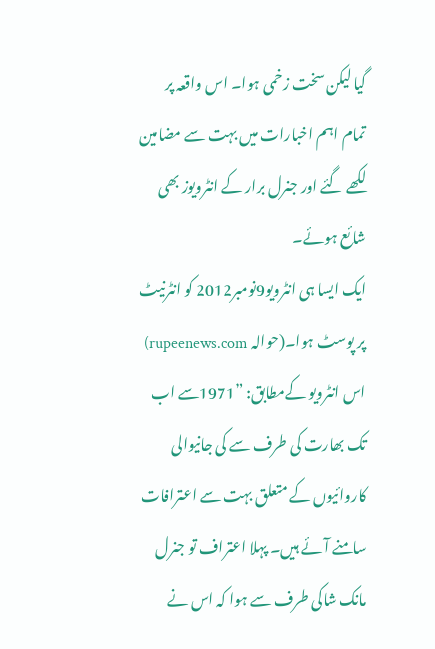گیا لیکن سخت زخمی ہوا۔ اس واقعہ پر تمام اہم اخبارات میں بہت سے مضامین لکھے گئے اور جنرل برار کے انٹرویوز بھی شائع ہوئے۔
ایک ایسا ہی انٹرویو9نومبر2012 کو انٹرنیٹ پر پوسٹ ہوا۔(حوالہ rupeenews.com) اس انٹرویو کےمطابق: ”1971سے اب تک بھارت کی طرف سے کی جانیوالی کاروائیوں کے متعلق بہت سے اعترافات سامنے آئے ہیں۔ پہلا اعتراف تو جنرل مانک شاکی طرف سے ہوا کہ اس نے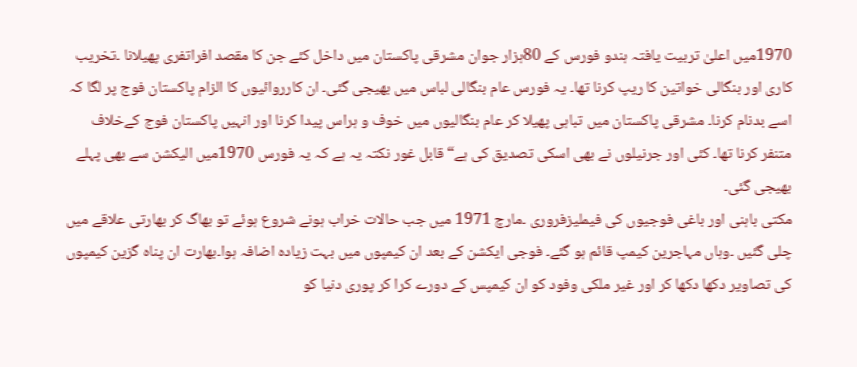1970میں اعلیٰ تربیت یافتہ ہندو فورس کے 80ہزار جوان مشرقی پاکستان میں داخل کئے جن کا مقصد افراتفری پھیلانا ۔تخریب کاری اور بنگالی خواتین کا ریپ کرنا تھا۔ یہ فورس عام بنگالی لباس میں بھیجی گئی۔ ان کارروائیوں کا الزام پاکستان فوج پر لگا کہ اسے بدنام کرنا۔ مشرقی پاکستان میں تباہی پھیلا کر عام بنگالیوں میں خوف و ہراس پیدا کرنا اور انہیں پاکستان فوج کےخلاف متنفر کرنا تھا۔ کئی اور جرنیلوں نے بھی اسکی تصدیق کی ہے“ قابل غور نکتہ یہ ہے کہ یہ فورس 1970میں الیکشن سے بھی پہلے بھیجی گئی۔
مکتی باہنی اور باغی فوجیوں کی فیملیزفروری ۔مارچ 1971 میں جب حالات خراب ہونے شروع ہوئے تو بھاگ کر بھارتی علاقے میں چلی گئیں ۔وہاں مہاجرین کیمپ قائم ہو گئے۔ فوجی ایکشن کے بعد ان کیمپوں میں بہت زیادہ اضافہ ہوا۔بھارت ان پناہ گزین کیمپوں کی تصاویر دکھا دکھا کر اور غیر ملکی وفود کو ان کیمپس کے دورے کرا کر پوری دنیا کو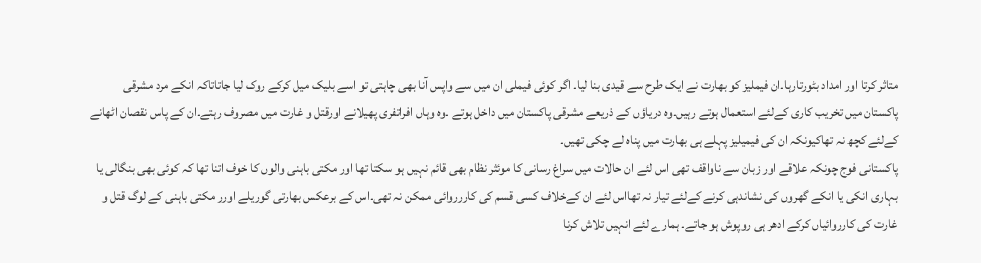متاثر کرتا اور امداد بٹورتارہا۔ان فیملیز کو بھارت نے ایک طرح سے قیدی بنا لیا۔ اگر کوئی فیملی ان میں سے واپس آنا بھی چاہتی تو اسے بلیک میل کرکے روک لیا جاتاتاکہ انکے مرد مشرقی پاکستان میں تخریب کاری کےلئے استعمال ہوتے رہیں۔وہ دریاؤں کے ذریعے مشرقی پاکستان میں داخل ہوتے ۔وہ وہاں افراتفری پھیلانے اورقتل و غارت میں مصروف رہتے۔ان کے پاس نقصان اٹھانے کےلئے کچھ نہ تھاکیونکہ ان کی فیمیلیز پہلے ہی بھارت میں پناہ لے چکی تھیں۔
پاکستانی فوج چونکہ علاقے اور زبان سے ناواقف تھی اس لئے ان حالات میں سراغ رسانی کا موئثر نظام بھی قائم نہیں ہو سکتا تھا اور مکتی باہنی والوں کا خوف اتنا تھا کہ کوئی بھی بنگالی یا بہاری انکی یا انکے گھروں کی نشاندہی کرنے کےلئے تیار نہ تھااس لئے ان کےخلاف کسی قسم کی کاررروائی ممکن نہ تھی۔اس کے برعکس بھارتی گوریلے اورر مکتی باہنی کے لوگ قتل و غارت کی کارروائیاں کرکے ادھر ہی روپوش ہو جاتے۔ ہمارے لئے انہیں تلاش کرنا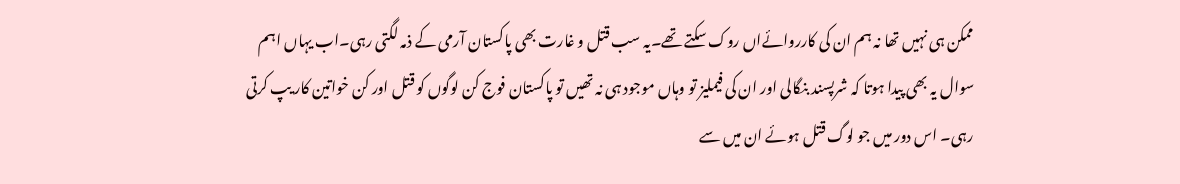ممکن ہی نہیں تھا نہ ہم ان کی کارروائےاں روک سکتے تھے۔یہ سب قتل و غارت بھی پاکستان آرمی کے ذمہ لگتی رہی۔اب یہاں اہم سوال یہ بھی پیدا ہوتا کہ شرپسند بنگالی اور ان کی فیملیز تو وہاں موجود ہی نہ تھیں تو پاکستان فوج کن لوگوں کو قتل اور کن خواتین کار یپ کرتی رہی۔ اس دور میں جو لوگ قتل ہوئے ان میں سے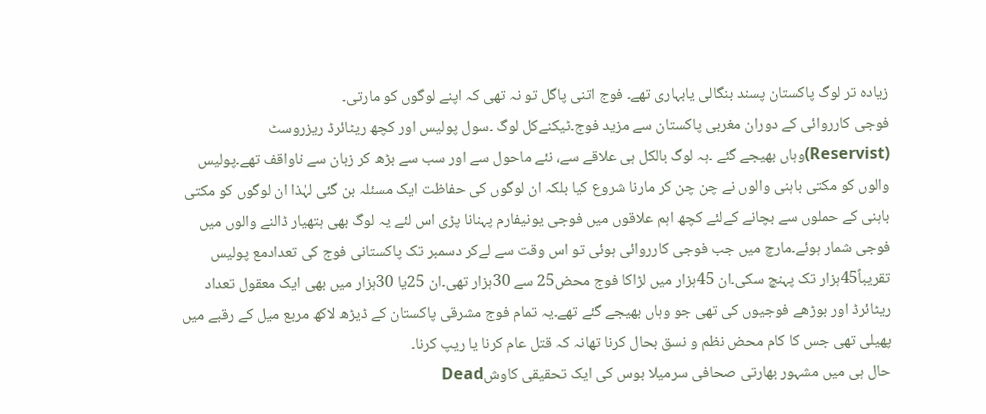زیادہ تر لوگ پاکستان پسند بنگالی یابہاری تھے۔ فوج اتنی پاگل تو نہ تھی کہ اپنے لوگوں کو مارتی۔
فوجی کارروائی کے دوران مغربی پاکستان سے مزید فوج۔ٹیکنےکل لوگ ۔سول پولیس اور کچھ ریٹائرڈ ریزروسٹ (Reservist)وہاں بھیجے گئے ۔ہہ لوگ بالکل ہی علاقے سے، نئے ماحول سے اور سب سے بڑھ کر زبان سے ناواقف تھے۔پولیس والوں کو مکتی باہنی والوں نے چن چن کر مارنا شروع کیا بلکہ ان لوگوں کی حفاظت ایک مسئلہ بن گئی لہٰذا ان لوگوں کو مکتی باہنی کے حملوں سے بچانے کےلئے کچھ اہم علاقوں میں فوجی یونیفارم پہنانا پڑی اس لئے یہ لوگ بھی ہتھیار ڈالنے والوں میں فوجی شمار ہوئے۔مارچ میں جب فوجی کارروائی ہوئی تو اس وقت سے لےکر دسمبر تک پاکستانی فوج کی تعدادمع پولیس تقریباً45ہزار تک پہنچ سکی۔ان 45ہزار میں لڑاکا فوج محض25 سے 30ہزار تھی۔ان 25یا 30ہزار میں بھی ایک معقول تعداد ریٹائرڈ اور بوڑھے فوجیوں کی تھی جو وہاں بھیجے گئے تھے۔یہ تمام فوج مشرقی پاکستان کے ڈیڑھ لاکھ مربع میل کے رقبے میں پھیلی تھی جس کا کام محض نظم و نسق بحال کرنا تھانہ کہ قتل عام کرنا یا ریپ کرنا۔
حال ہی میں مشہور بھارتی صحافی سرمیلا بوس کی ایک تحقیقی کاوشDead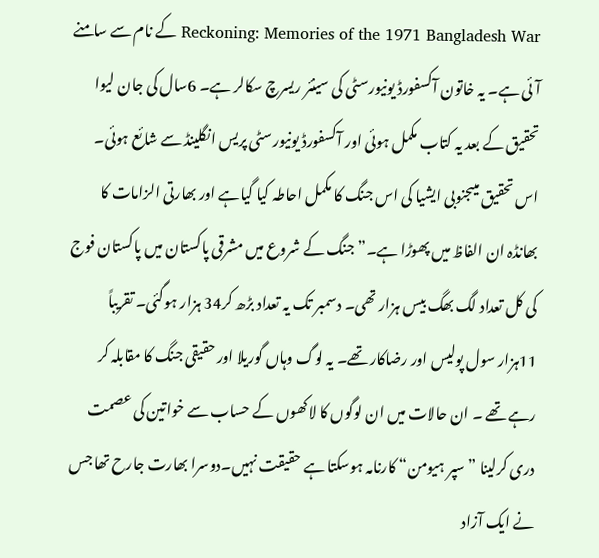Reckoning: Memories of the 1971 Bangladesh War کے نام سے سامنے آئی ہے۔ یہ خاتون آکسفورڈ یونیورسٹی کی سینئر ریسرچ سکالر ہے۔ 6سال کی جان لیوا تحقیق کے بعد یہ کتاب مکمل ہوئی اور آکسفورڈ یونیورسٹی پریس انگلینڈ سے شائع ہوئی۔ اس تحقیق میںجنوبی ایشیا کی اس جنگ کا مکمل احاطہ کیا گیاہے اور بھارتی الزامات کا بھانڈہ ان الفاظ میں پھوڑا ہے۔”جنگ کے شروع میں مشرقی پاکستان میں پاکستان فوج کی کل تعداد لگ بھگ بیس ہزار تھی۔ دسمبر تک یہ تعداد بڑھ کر34 ہزار ہوگئی۔ تقریباً 11ہزار سول پولیس اور رضاکار تھے۔ یہ لوگ وہاں گوریلا اور حقیقی جنگ کا مقابلہ کر رہے تھے ۔ ان حالات میں ان لوگوں کا لاکھوں کے حساب سے خواتین کی عصمت دری کرلینا ”سپر ہیومن“ کارنامہ ہوسکتا ہے حقیقت نہیں۔دوسرا بھارت جارح تھا جس نے ایک آزاد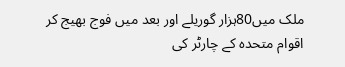ملک میں80ہزار گوریلے اور بعد میں فوج بھیج کر اقوام متحدہ کے چارٹر کی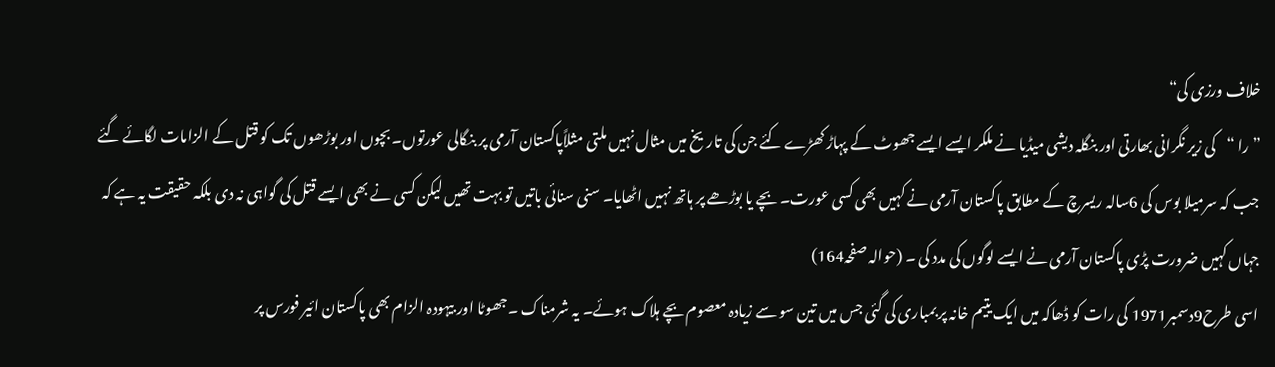خلاف ورزی کی“
”را “کی زیر نگرانی بھارتی اور بنگلہ دیشی میڈیا نے ملکر ایسے ایسے جھوٹ کے پہاڑ کھڑے کئے جن کی تاریخ میں مثال نہیں ملتی مثلاًپاکستان آرمی پر بنگالی عورتوں۔ بچوں اور بوڑھوں تک کو قتل کے الزامات لگائے گئے جب کہ سرمیلا بوس کی 6سالہ ریسرچ کے مطابق پاکستان آرمی نے کہیں بھی کسی عورت۔ بچے یا بوڑھے پر ہاتھ نہیں اٹھایا۔ سنی سنائی باتیں تو بہت تھیں لیکن کسی نے بھی ایسے قتل کی گواہی نہ دی بلکہ حقیقت یہ ہے کہ جہاں کہیں ضرورت پڑی پاکستان آرمی نے ایسے لوگوں کی مدد کی ۔ (حوالہ صفحہ164)
اسی طرح9دسمبر1971 کی رات کو ڈھاکہ میں ایک یتیم خانہ پر بمباری کی گئی جس میں تین سو سے زیادہ معصوم بچے ہلاک ہوئے۔ یہ شرمناک ۔جھوٹا اور بیہودہ الزام بھی پاکستان ائیر فورس پر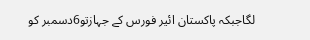لگاجبکہ پاکستان ائیر فورس کے جہازتو6دسمبر کو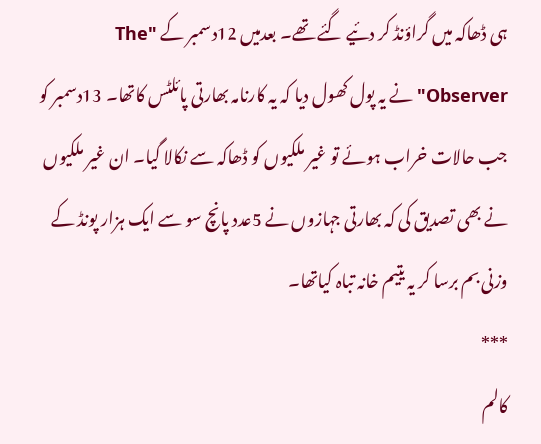ہی ڈھاکہ میں گراؤنڈ کر دئیے گئے تھے۔ بعدمیں 12دسمبر کے "The Observer"نے یہ پول کھول دیا کہ یہ کارنامہ بھارتی پائلٹس کاتھا۔ 13دسمبر کو جب حالات خراب ہوئے تو غیر ملکیوں کو ڈھاکہ سے نکالا گیا۔ ان غیر ملکیوں نے بھی تصدیق کی کہ بھارتی جہازوں نے 5عدد پانچ سو سے ایک ہزار پونڈ کے وزنی بم برسا کر یہ یتیم خانہ تباہ کیاتھا۔
***
کالم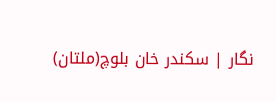نگار | سکندر خان بلوچ(ملتان)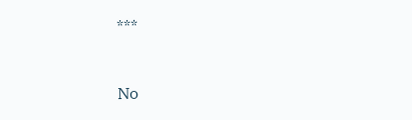***


No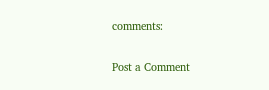comments:

Post a Comment